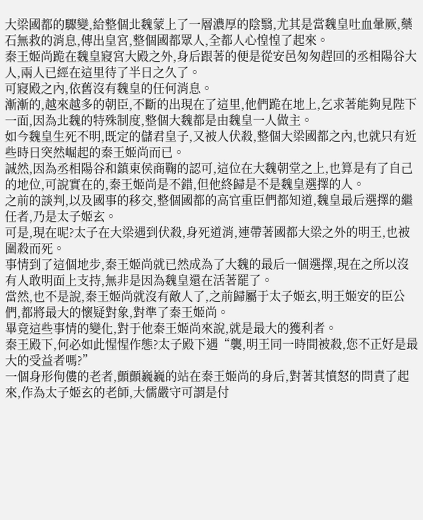大梁國都的驟變,給整個北魏蒙上了一層濃厚的陰翳,尤其是當魏皇吐血暈厥,藥石無救的消息,傳出皇宮,整個國都眾人,全都人心惶惶了起來。
秦王姬尚跪在魏皇寢宮大殿之外,身后跟著的便是從安邑匆匆趕回的丞相陽谷大人,兩人已經在這里待了半日之久了。
可寢殿之內,依舊沒有魏皇的任何消息。
漸漸的,越來越多的朝臣,不斷的出現在了這里,他們跪在地上,乞求著能夠見陛下一面,因為北魏的特殊制度,整個大魏都是由魏皇一人做主。
如今魏皇生死不明,既定的儲君皇子,又被人伏殺,整個大梁國都之內,也就只有近些時日突然崛起的秦王姬尚而已。
誠然,因為丞相陽谷和鎮東侯商鞠的認可,這位在大魏朝堂之上,也算是有了自己的地位,可說實在的,秦王姬尚是不錯,但他終歸是不是魏皇選擇的人。
之前的談判,以及國事的移交,整個國都的高官重臣們都知道,魏皇最后選擇的繼任者,乃是太子姬玄。
可是,現在呢?太子在大梁遇到伏殺,身死道消,連帶著國都大梁之外的明王,也被圍殺而死。
事情到了這個地步,秦王姬尚就已然成為了大魏的最后一個選擇,現在之所以沒有人敢明面上支持,無非是因為魏皇還在活著罷了。
當然,也不是說,秦王姬尚就沒有敵人了,之前歸屬于太子姬玄,明王姬安的臣公們,都將最大的懷疑對象,對準了秦王姬尚。
畢竟這些事情的變化,對于他秦王姬尚來說,就是最大的獲利者。
秦王殿下,何必如此惺惺作態?太子殿下遇“襲,明王同一時間被殺,您不正好是最大的受益者嗎?”
一個身形佝僂的老者,顫顫巍巍的站在秦王姬尚的身后,對著其憤怒的問責了起來,作為太子姬玄的老師,大儒嚴守可謂是付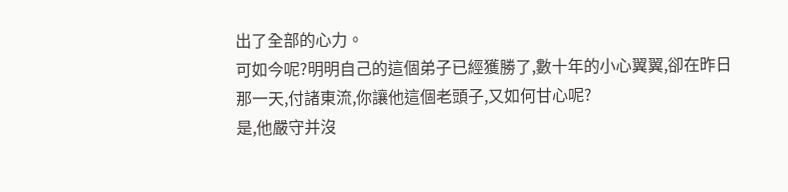出了全部的心力。
可如今呢?明明自己的這個弟子已經獲勝了,數十年的小心翼翼,卻在昨日那一天,付諸東流,你讓他這個老頭子,又如何甘心呢?
是,他嚴守并沒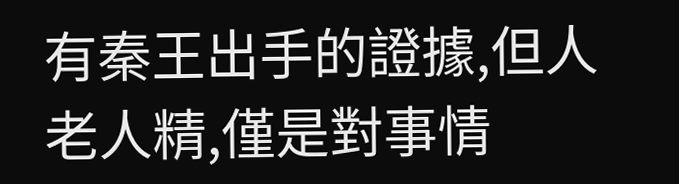有秦王出手的證據,但人老人精,僅是對事情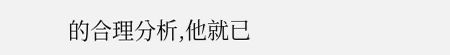的合理分析,他就已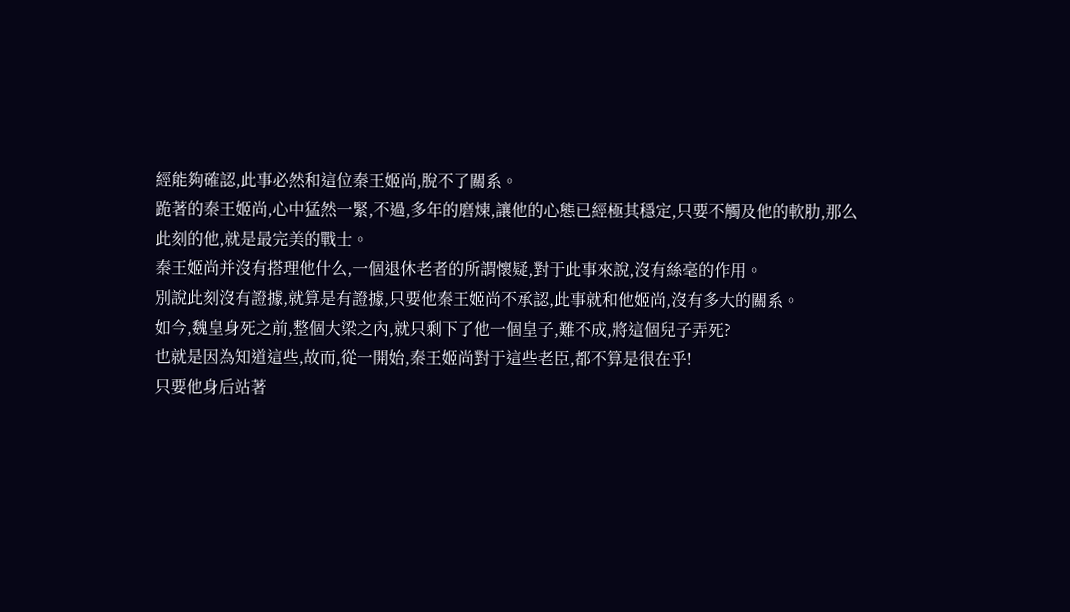經能夠確認,此事必然和這位秦王姬尚,脫不了關系。
跪著的秦王姬尚,心中猛然一緊,不過,多年的磨煉,讓他的心態已經極其穩定,只要不觸及他的軟肋,那么此刻的他,就是最完美的戰士。
秦王姬尚并沒有搭理他什么,一個退休老者的所謂懷疑,對于此事來說,沒有絲毫的作用。
別說此刻沒有證據,就算是有證據,只要他秦王姬尚不承認,此事就和他姬尚,沒有多大的關系。
如今,魏皇身死之前,整個大梁之內,就只剩下了他一個皇子,難不成,將這個兒子弄死?
也就是因為知道這些,故而,從一開始,秦王姬尚對于這些老臣,都不算是很在乎!
只要他身后站著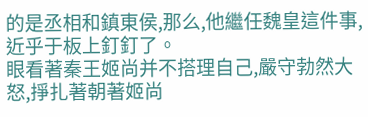的是丞相和鎮東侯,那么,他繼任魏皇這件事,近乎于板上釘釘了。
眼看著秦王姬尚并不搭理自己,嚴守勃然大怒,掙扎著朝著姬尚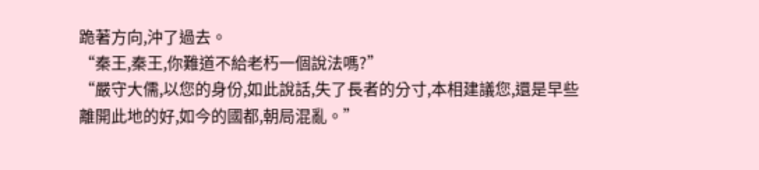跪著方向,沖了過去。
“秦王,秦王,你難道不給老朽一個說法嗎?”
“嚴守大儒,以您的身份,如此說話,失了長者的分寸,本相建議您,還是早些離開此地的好,如今的國都,朝局混亂。”